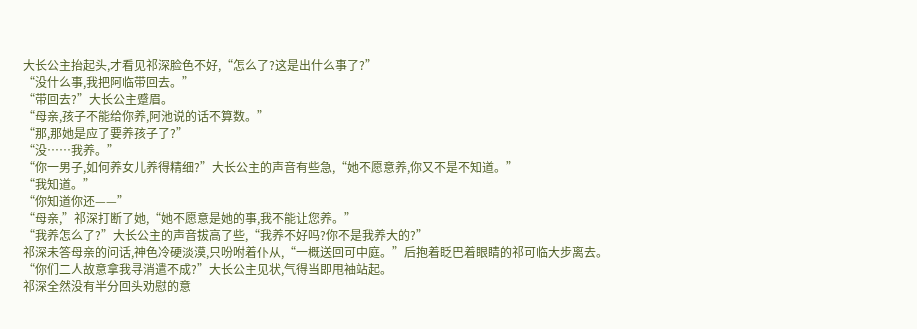大长公主抬起头,才看见祁深脸色不好,“怎么了?这是出什么事了?”
“没什么事,我把阿临带回去。”
“带回去?”大长公主蹙眉。
“母亲,孩子不能给你养,阿池说的话不算数。”
“那,那她是应了要养孩子了?”
“没……我养。”
“你一男子,如何养女儿养得精细?”大长公主的声音有些急,“她不愿意养,你又不是不知道。”
“我知道。”
“你知道你还——”
“母亲,”祁深打断了她,“她不愿意是她的事,我不能让您养。”
“我养怎么了?”大长公主的声音拔高了些,“我养不好吗?你不是我养大的?”
祁深未答母亲的问话,神色冷硬淡漠,只吩咐着仆从,“一概送回可中庭。”后抱着眨巴着眼睛的祁可临大步离去。
“你们二人故意拿我寻消遣不成?”大长公主见状,气得当即甩袖站起。
祁深全然没有半分回头劝慰的意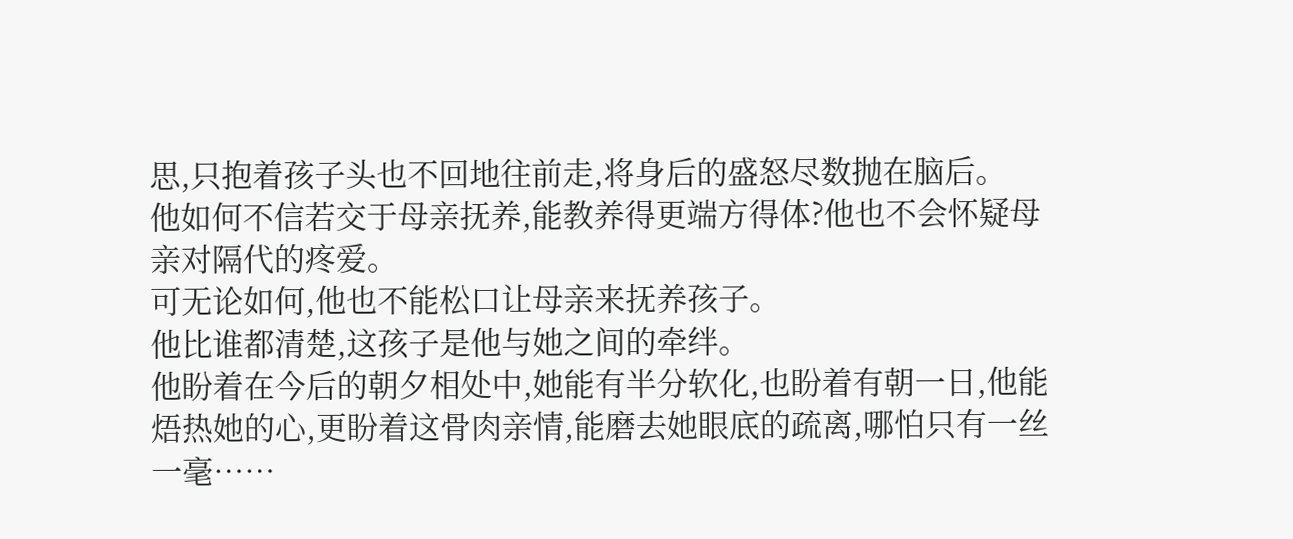思,只抱着孩子头也不回地往前走,将身后的盛怒尽数抛在脑后。
他如何不信若交于母亲抚养,能教养得更端方得体?他也不会怀疑母亲对隔代的疼爱。
可无论如何,他也不能松口让母亲来抚养孩子。
他比谁都清楚,这孩子是他与她之间的牵绊。
他盼着在今后的朝夕相处中,她能有半分软化,也盼着有朝一日,他能焐热她的心,更盼着这骨肉亲情,能磨去她眼底的疏离,哪怕只有一丝一毫……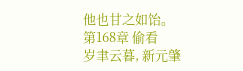他也甘之如饴。
第168章 偷看
岁聿云暮, 新元肇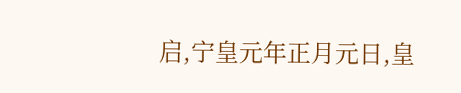启,宁皇元年正月元日,皇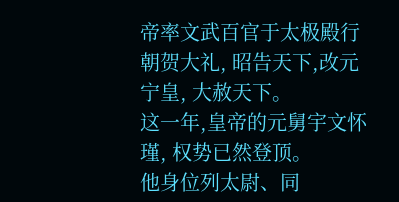帝率文武百官于太极殿行朝贺大礼, 昭告天下,改元宁皇, 大赦天下。
这一年,皇帝的元舅宇文怀瑾, 权势已然登顶。
他身位列太尉、同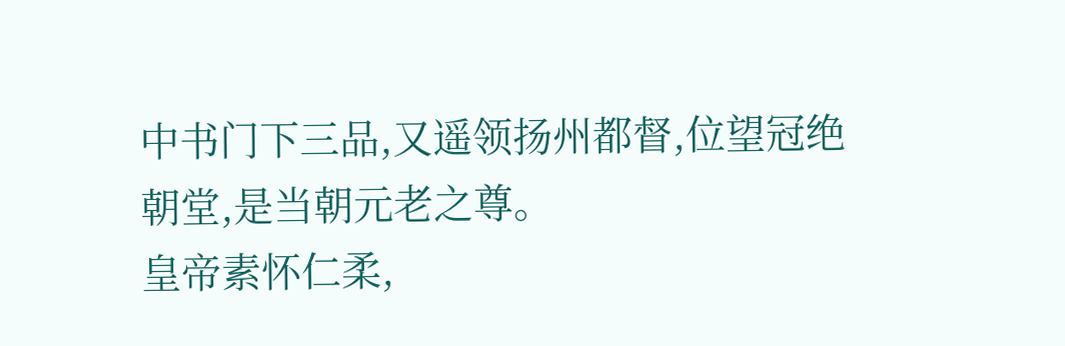中书门下三品,又遥领扬州都督,位望冠绝朝堂,是当朝元老之尊。
皇帝素怀仁柔,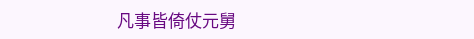凡事皆倚仗元舅